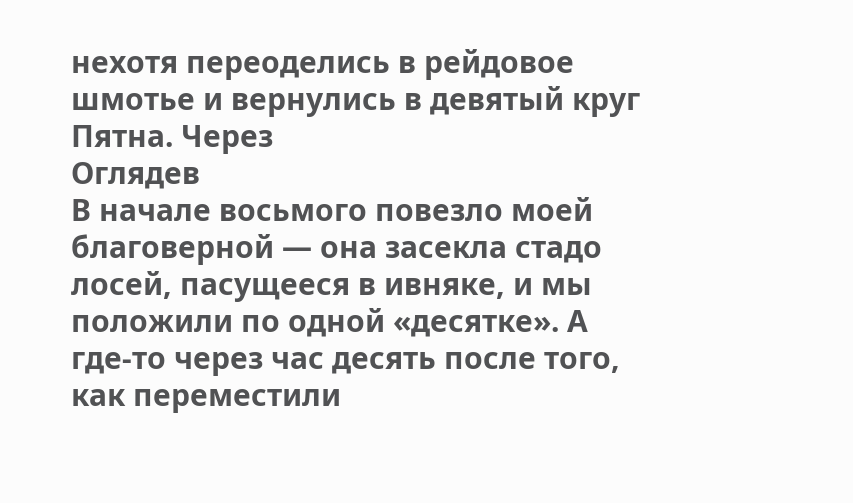нехотя переоделись в рейдовое шмотье и вернулись в девятый круг Пятна. Через
Оглядев
В начале восьмого повезло моей благоверной — она засекла стадо лосей, пасущееся в ивняке, и мы положили по одной «десятке». А где-то через час десять после того, как переместили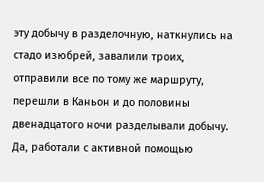эту добычу в разделочную, наткнулись на стадо изюбрей, завалили троих, отправили все по тому же маршруту, перешли в Каньон и до половины двенадцатого ночи разделывали добычу. Да, работали с активной помощью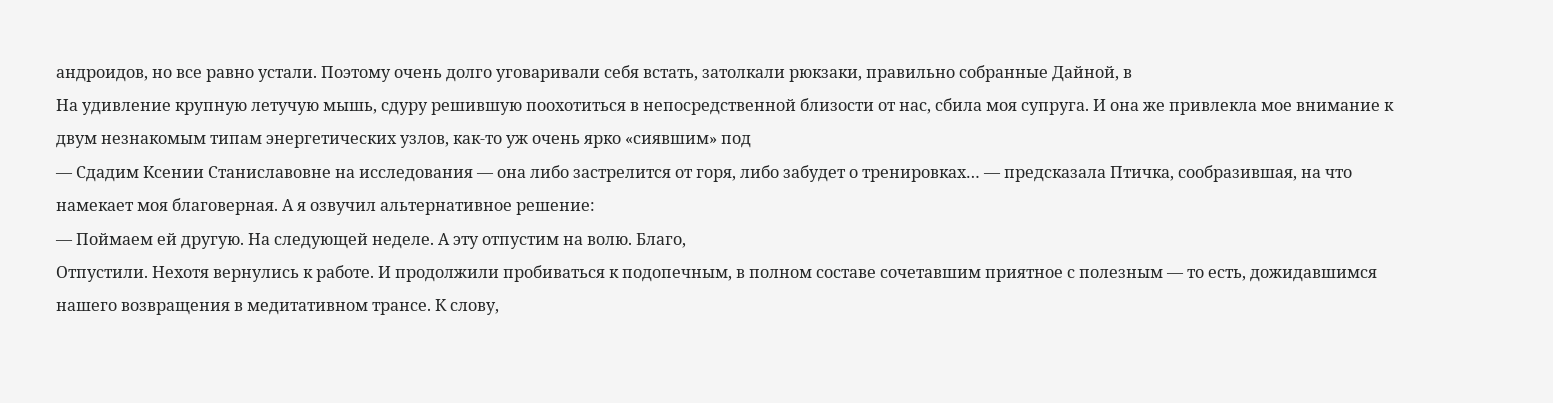андроидов, но все равно устали. Поэтому очень долго уговаривали себя встать, затолкали рюкзаки, правильно собранные Дайной, в
На удивление крупную летучую мышь, сдуру решившую поохотиться в непосредственной близости от нас, сбила моя супруга. И она же привлекла мое внимание к двум незнакомым типам энергетических узлов, как-то уж очень ярко «сиявшим» под
— Сдадим Ксении Станиславовне на исследования — она либо застрелится от горя, либо забудет о тренировках… — предсказала Птичка, сообразившая, на что намекает моя благоверная. А я озвучил альтернативное решение:
— Поймаем ей другую. На следующей неделе. А эту отпустим на волю. Благо,
Отпустили. Нехотя вернулись к работе. И продолжили пробиваться к подопечным, в полном составе сочетавшим приятное с полезным — то есть, дожидавшимся нашего возвращения в медитативном трансе. К слову,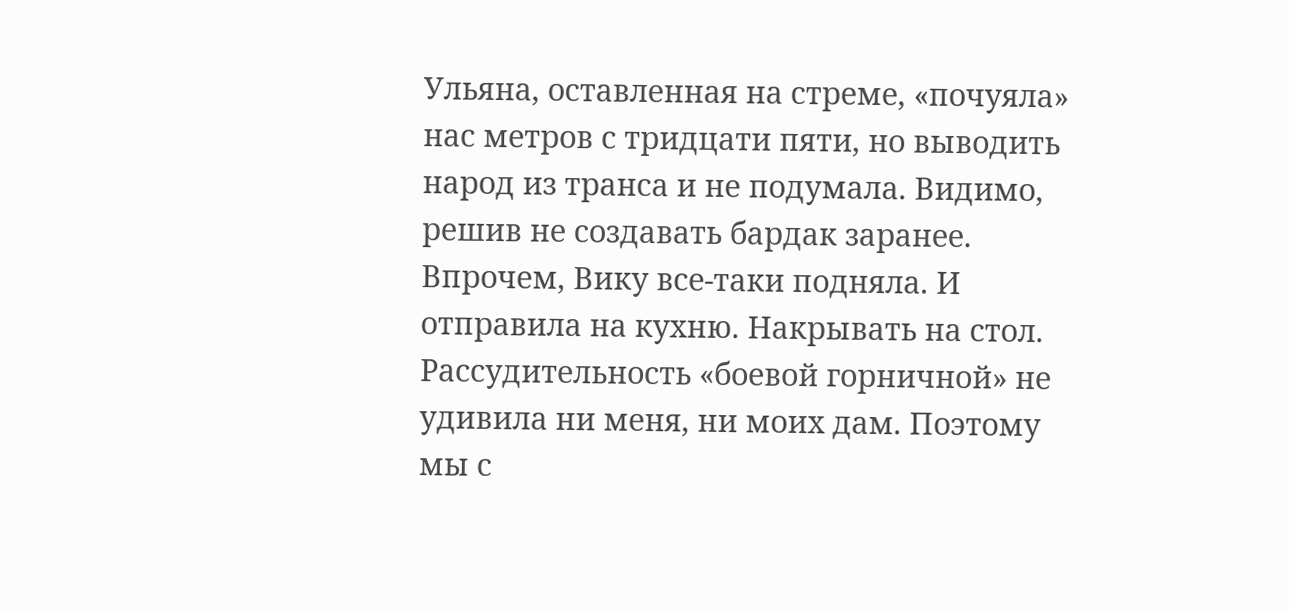Ульяна, оставленная на стреме, «почуяла» нас метров с тридцати пяти, но выводить народ из транса и не подумала. Видимо, решив не создавать бардак заранее. Впрочем, Вику все-таки подняла. И отправила на кухню. Накрывать на стол.
Рассудительность «боевой горничной» не удивила ни меня, ни моих дам. Поэтому мы с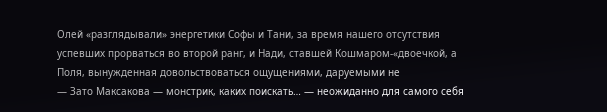Олей «разглядывали» энергетики Софы и Тани, за время нашего отсутствия успевших прорваться во второй ранг, и Нади, ставшей Кошмаром-«двоечкой, а Поля, вынужденная довольствоваться ощущениями, даруемыми не
— Зато Максакова — монстрик, каких поискать… — неожиданно для самого себя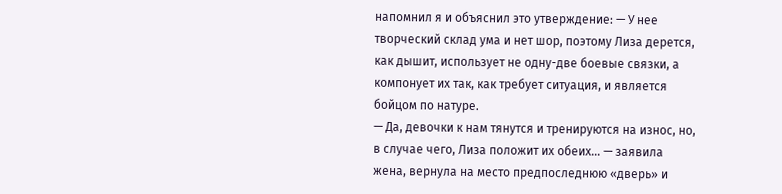напомнил я и объяснил это утверждение: — У нее творческий склад ума и нет шор, поэтому Лиза дерется, как дышит, использует не одну-две боевые связки, а компонует их так, как требует ситуация, и является бойцом по натуре.
— Да, девочки к нам тянутся и тренируются на износ, но, в случае чего, Лиза положит их обеих… — заявила жена, вернула на место предпоследнюю «дверь» и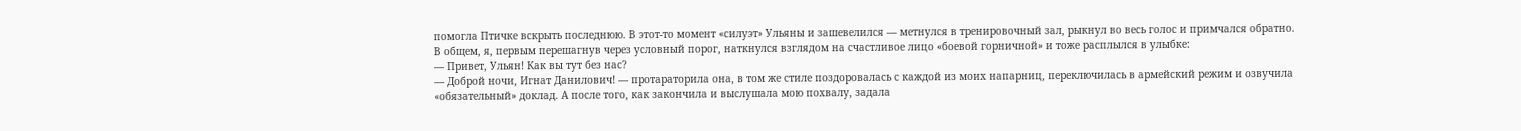помогла Птичке вскрыть последнюю. В этот-то момент «силуэт» Ульяны и зашевелился — метнулся в тренировочный зал, рыкнул во весь голос и примчался обратно. В общем, я, первым перешагнув через условный порог, наткнулся взглядом на счастливое лицо «боевой горничной» и тоже расплылся в улыбке:
— Привет, Ульян! Как вы тут без нас?
— Доброй ночи, Игнат Данилович! — протараторила она, в том же стиле поздоровалась с каждой из моих напарниц, переключилась в армейский режим и озвучила «обязательный» доклад. А после того, как закончила и выслушала мою похвалу, задала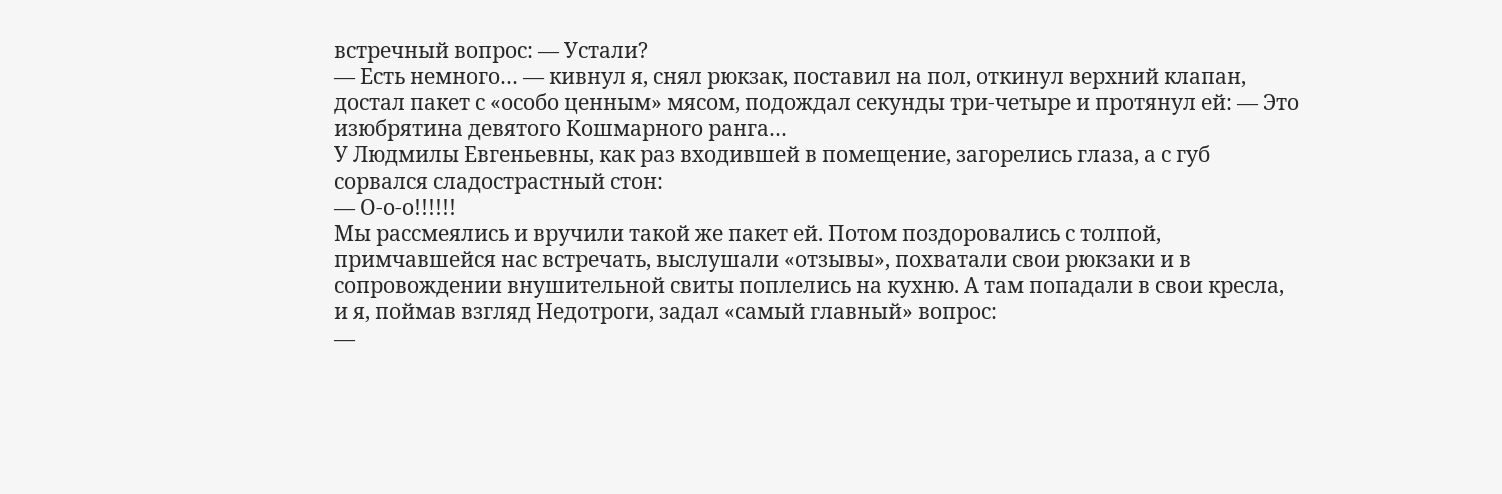встречный вопрос: — Устали?
— Есть немного… — кивнул я, снял рюкзак, поставил на пол, откинул верхний клапан, достал пакет с «особо ценным» мясом, подождал секунды три-четыре и протянул ей: — Это изюбрятина девятого Кошмарного ранга…
У Людмилы Евгеньевны, как раз входившей в помещение, загорелись глаза, а с губ сорвался сладострастный стон:
— О-о-о!!!!!!
Мы рассмеялись и вручили такой же пакет ей. Потом поздоровались с толпой, примчавшейся нас встречать, выслушали «отзывы», похватали свои рюкзаки и в сопровождении внушительной свиты поплелись на кухню. А там попадали в свои кресла, и я, поймав взгляд Недотроги, задал «самый главный» вопрос:
—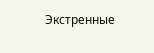Экстренные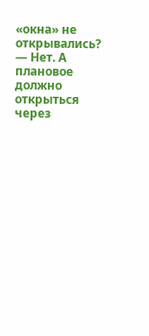«окна» не открывались?
— Нет. А плановое должно открыться через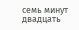семь минут двадцать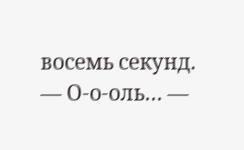восемь секунд.
— О-о-оль… —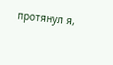протянул я,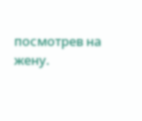посмотрев на жену.